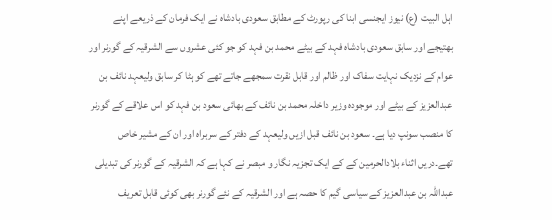اہل البیت (ع) نیوز ایجنسی ابنا کی رپورٹ کے مطابق سعودی بادشاہ نے ایک فرمان کے ذریعے اپنے بھتیجے اور سابق سعودی بادشاہ فہد کے بیٹے محمد بن فہد کو جو کئی عشروں سے الشرقیہ کے گورنر اور عوام کے نزدیک نہایت سفاک اور ظالم اور قابل نقرت سمجھے جاتے تھے کو ہٹا کر سابق ولیعہد نائف بن عبدالعزيز کے بیٹے اور موجودہ وزیر داخلہ محمد بن نائف کے بھائی سعود بن فہد کو اس علاقے کے گورنر کا منصب سونپ دیا ہے۔ سعود بن نائف قبل ازيں ولیعہد کے دفتر کے سربراہ اور ان کے مشیر خاص تھے۔دریں اثناء بلادالحرمین کے کے ایک تجزیہ نگار و مبصر نے کہا ہے کہ الشرقیہ کے گورنر کی تبدیلی عبداللہ بن عبدالعزیز کے سیاسی گیم کا حصہ ہے اور الشرقیہ کے نئے گورنر بھی کوئی قابل تعریف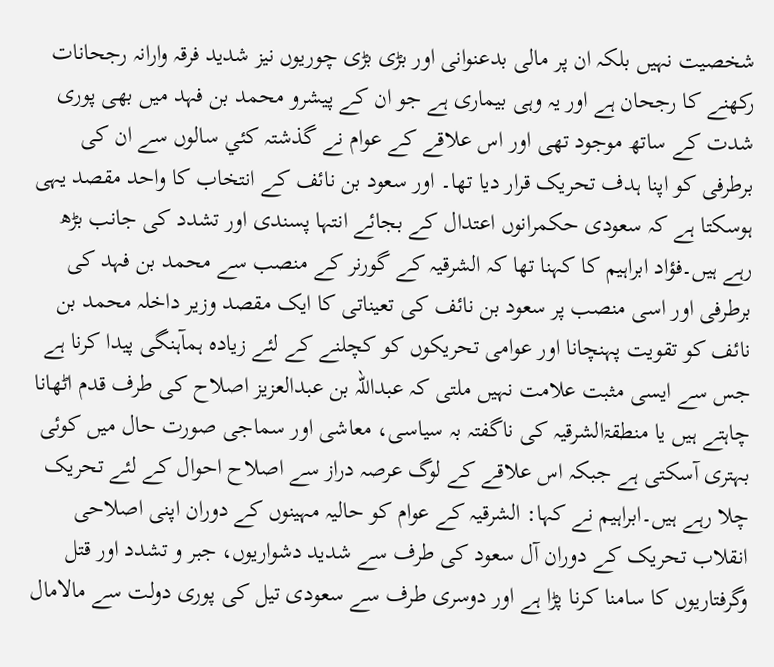شخصیت نہيں بلکہ ان پر مالی بدعنوانی اور بڑی بڑی چوریوں نیز شدید فرقہ وارانہ رجحانات رکھنے کا رجحان ہے اور یہ وہی بیماری ہے جو ان کے پیشرو محمد بن فہد میں بھی پوری شدت کے ساتھ موجود تھی اور اس علاقے کے عوام نے گذشتہ کئي سالوں سے ان کی برطرفی کو اپنا ہدف تحریک قرار دیا تھا۔ اور سعود بن نائف کے انتخاب کا واحد مقصد یہی ہوسکتا ہے کہ سعودی حکمرانوں اعتدال کے بجائے انتہا پسندی اور تشدد کی جانب بڑھ رہے ہیں۔فؤاد ابراہیم کا کہنا تھا کہ الشرقیہ کے گورنر کے منصب سے محمد بن فہد کی برطرفی اور اسی منصب پر سعود بن نائف کی تعیناتی کا ایک مقصد وزیر داخلہ محمد بن نائف کو تقویت پہنچانا اور عوامی تحریکوں کو کچلنے کے لئے زیادہ ہمآہنگی پیدا کرنا ہے جس سے ایسی مثبت علامت نہيں ملتی کہ عبداللہ بن عبدالعزیز اصلاح کی طرف قدم اٹھانا چاہتے ہیں یا منطقۃالشرقیہ کی ناگفتہ بہ سیاسی، معاشی اور سماجی صورت حال میں کوئی بہتری آسکتی ہے جبکہ اس علاقے کے لوگ عرصہ دراز سے اصلاح احوال کے لئے تحریک چلا رہے ہیں۔ابراہیم نے کہا: الشرقیہ کے عوام کو حالیہ مہینوں کے دوران اپنی اصلاحی انقلاب تحریک کے دوران آل سعود کی طرف سے شدید دشواریوں، جبر و تشدد اور قتل وگرفتاریوں کا سامنا کرنا پڑا ہے اور دوسری طرف سے سعودی تیل کی پوری دولت سے مالامال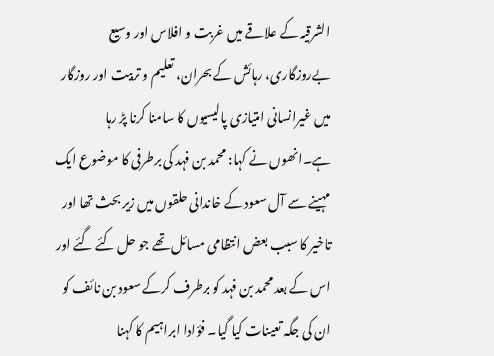الشرقیہ کے علاقے میں غربت و افلاس اور وسیع بےروزگاری، رہائش کے بحران، تعلیم و تربیت اور روزگار میں غیرانسانی امتیازی پالیسیوں کا سامنا کرنا پڑ رہا ہے۔انھوں نے کہا: محمد بن فہد کی برطرفی کا موضوع ایک مہینے سے آل سعود کے خاندانی حلقوں میں زیر بحث تھا اور تاخیر کا سبب بعض انتظامی مسائل تھے جو حل کئے گئے اور اس کے بعد محمد بن فہد کو برطرف کرکے سعود بن نائف کو ان کی جگہ تعینات کیا گیا۔ فؤادا ابراہیم کا کہنا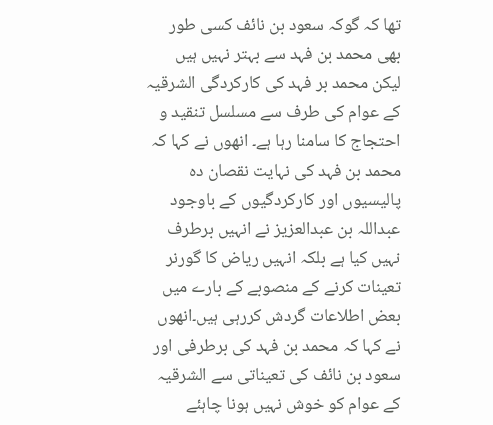تھا کہ گوکہ سعود بن نائف کسی طور بھی محمد بن فہد سے بہتر نہیں ہیں لیکن محمد بر فہد کی کارکردگی الشرقیہ کے عوام کی طرف سے مسلسل تنقید و احتجاج کا سامنا رہا ہے۔ انھوں نے کہا کہ محمد بن فہد کی نہایت نقصان دہ پالیسیوں اور کارکردگیوں کے باوجود عبداللہ بن عبدالعزيز نے انہیں برطرف نہيں کیا ہے بلکہ انہیں ریاض کا گورنر تعینات کرنے کے منصوبے کے بارے میں بعض اطلاعات گردش کررہی ہیں۔انھوں نے کہا کہ محمد بن فہد کی برطرفی اور سعود بن نائف کی تعیناتی سے الشرقیہ کے عوام کو خوش نہیں ہونا چاہئے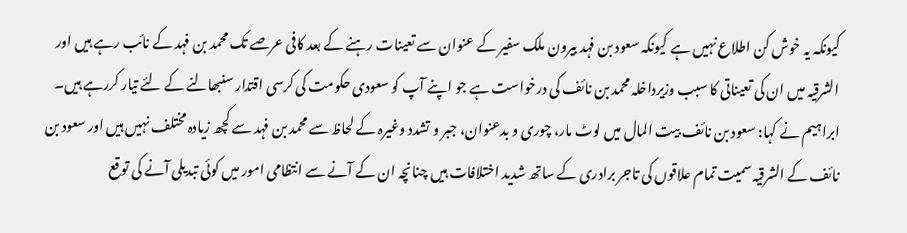کیونکہ یہ خوش کن اطلاع نہيں ہے کیونکہ سعود بن فہد بیرون ملک سفیر کے عنوان سے تعینات رہنے کے بعد کافی عرصے تک محمد بن فہد کے نائب رہے ہیں اور الشرقیہ میں ان کی تعیناتی کا سبب وزیرداخلہ محمد بن نائف کی درخواست ہے جو اپنے آپ کو سعودی حکومت کی کرسی اقتدار سنبھالنے کے لئے تیار کررہے ہیں۔ ابراہیم نے کہا: سعود بن نائف بیت المال میں لوٹ مار، چوری و بدعنوان، جبر و تشدد وغیرہ کے لحاظ سے محمد بن فہد سے کچھ زیادہ مختلف نہيں ہیں اور سعود بن نائف کے الشرقیہ سمیت تمام علاقوں کی تاجر برادری کے ساتھ شدید اختلافات ہیں چنانچہ ان کے آنے سے انتظامی امور میں کوئی تبدیلی آنے کی توقع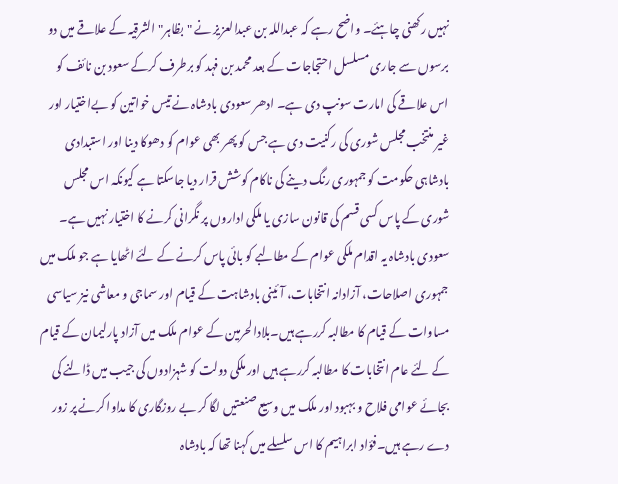نہیں رکھنی چاہئے۔ واضح رہے کہ عبداللہ بن عبدالعزیز نے "بظاہر" الشرقیہ کے علاقے میں دو برسوں سے جاری مسلسل احتجاجات کے بعد محمد بن فہد کو برطرف کرکے سعود بن نائف کو اس علاقے کی امارت سونپ دی ہے۔ ادھر سعودی بادشاہ نے تیس خواتین کو بےاختیار اور غیر منتخب مجلس شوری کی رکنیت دی ہے جس کو پھر بھی عوام کو دھوکا دینا اور استبدادی بادشاہی حکومت کو جمہوری رنگ دینے کی ناکام کوشش قرار دیا جاسکتا ہے کیونکہ اس مجلس شوری کے پاس کسی قسم کی قانون سازی یا ملکی اداروں پر نگرانی کرنے کا اختیار نہیں ہے۔ سعودی بادشاہ یہ اقدام ملکی عوام کے مطالبے کو بائی پاس کرنے کے لئے اٹھایا ہے جو ملک میں جمہوری اصلاحات، آزادانہ انتخابات، آئینی بادشاہت کے قیام اور سماجی و معاشی نیز سیاسی مساوات کے قیام کا مطالبہ کررہے ہیں۔بلادالحرمین کے عوام ملک میں آزاد پارلیمان کے قیام کے لئے عام انتخابات کا مطالبہ کررہے ہیں اور ملکی دولت کو شہزادوں کی جیب میں ڈالنے کی بجائے عوامی فلاح و بہبود اور ملک میں وسیع صنعتیں لگا کر بے روزگاری کا مداوا کرنے پر زور دے رہے ہیں۔فؤاد ابراہیم کا اس سلسلے میں کہنا تھا کہ بادشاہ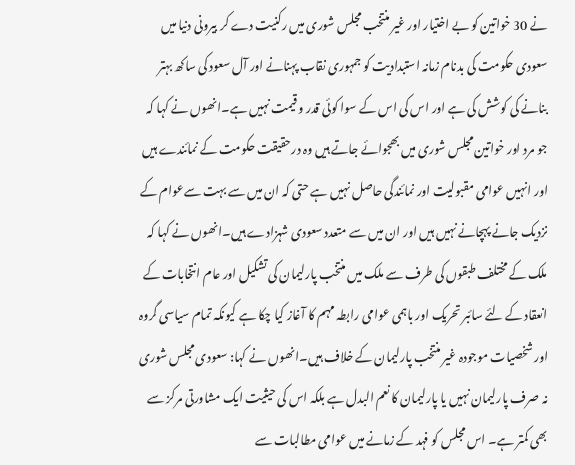نے 30 خواتین کو بے اختیار اور غیر منتخب مجلس شوری میں رکنیت دے کر بیرونی دنیا میں سعودی حکومت کی بدنام زمانہ استبدادیت کو جمہوری نقاب پہنانے اور آل سعود کی ساکھ بہتر بنانے کی کوشش کی ہے اور اس کی اس کے سوا کوئی قدر و قیمت نہیں ہے۔انھوں نے کہا کہ جو مرد اور خواتین مجلس شوری میں بھجوائے جاتے ہیں وہ درحقیقت حکومت کے نمائندے ہیں اور انہیں عوامی مقبولیت اور نمائندگی حاصل نہیں ہے حتی کہ ان میں سے بہت سےعوام کے نزدیک جانے پہچانے نہیں ہیں اور ان میں سے متعدد سعودی شہزادے ہیں۔انھوں نے کہا کہ ملک کے مختلف طبقوں کی طرف سے ملک میں منتخب پارلیمان کی تشکیل اور عام انتخابات کے انعقاد کے لئے سائبر تحریک اور باہمی عوامی رابطہ مہم کا آغاز کیا چکا ہے کیونکہ تمام سیاسی گروہ اور شخصیات موجودہ غیر منتخب پارلیمان کے خلاف ہیں۔انھوں نے کہا: سعودی مجلس شوری نہ صرف پارلیمان نہيں یا پارلیمان کا نعم البدل ہے بلکہ اس کی حیثیت ایک مشاورتی مرکز سے بھی کمتر ہے۔ اس مجلس کو فہد کے زمانے میں عوامی مطالبات سے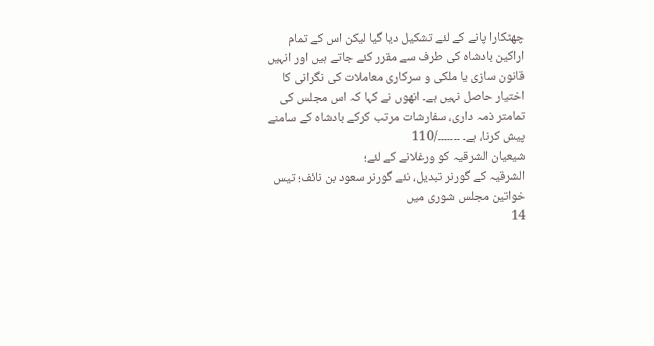چھٹکارا پانے کے لئے تشکیل دیا گیا لیکن اس کے تمام اراکین بادشاہ کی طرف سے مقرر کئے جاتے ہیں اور انہیں قانون سازی یا ملکی و سرکاری معاملات کی نگرانی کا اختیار حاصل نہیں ہے۔ انھوں نے کہا کہ اس مجلس کی تمامتر ذمہ داری، سفارشات مرتب کرکے بادشاہ کے سامنے پیش کرنا، ہے۔ ۔۔۔۔۔۔۔/110
شیعیان الشرقیہ کو ورغلانے کے لئے؛
الشرقیہ کے گورنر تبدیل، نئے گورنر سعود بن نائف؛ تیس خواتین مجلس شوری میں
14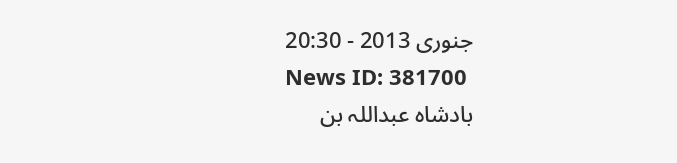جنوری 2013 - 20:30
News ID: 381700
بادشاہ عبداللہ بن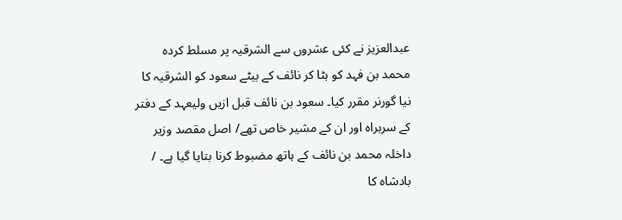عبدالعزیز نے کئی عشروں سے الشرقیہ پر مسلط کردہ محمد بن فہد کو ہٹا کر نائف کے بیٹے سعود کو الشرقیہ کا نیا گورنر مقرر کیا۔ سعود بن نائف قبل ازیں ولیعہد کے دفتر کے سربراہ اور ان کے مشیر خاص تھے/ اصل مقصد وزیر داخلہ محمد بن نائف کے ہاتھ مضبوط کرنا بتایا گیا ہے۔ / بادشاہ کا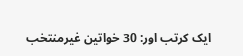ایک کرتب اور: 30 خواتین غیرمنتخب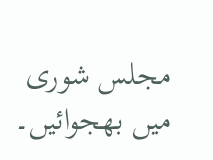مجلس شوری میں بھجوائیں۔